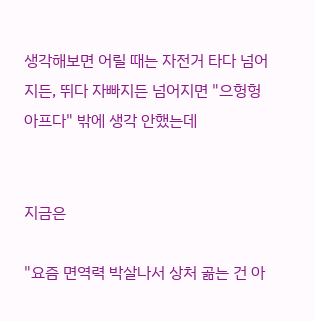생각해보면 어릴 때는 자전거 타다 넘어지든, 뛰다 자빠지든 넘어지면 "으헝헝 아프다" 밖에 생각 안했는데


지금은

"요즘 면역력 박살나서 상처 곪는 건 아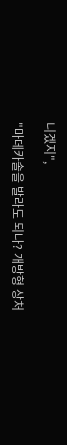니겠지",

"마데카솔을 발라도 되나? 개방형 상처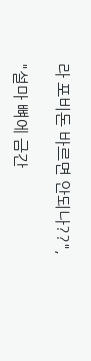라 포비돈 바르면 안되나??",

"설마 뼈에 금간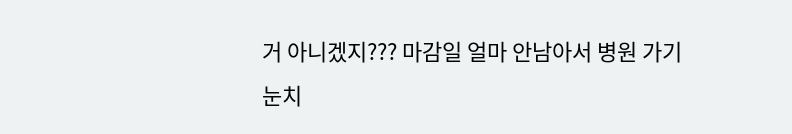거 아니겠지??? 마감일 얼마 안남아서 병원 가기 눈치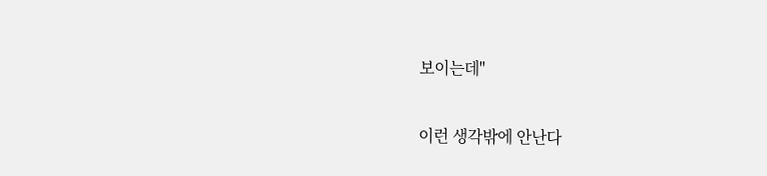보이는데"

이런 생각밖에 안난다